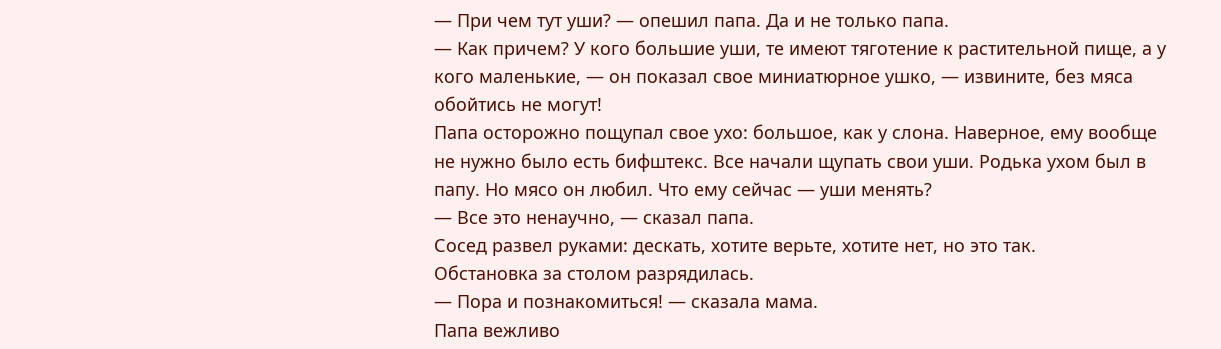— При чем тут уши? — опешил папа. Да и не только папа.
— Как причем? У кого большие уши, те имеют тяготение к растительной пище, а у кого маленькие, — он показал свое миниатюрное ушко, — извините, без мяса обойтись не могут!
Папа осторожно пощупал свое ухо: большое, как у слона. Наверное, ему вообще не нужно было есть бифштекс. Все начали щупать свои уши. Родька ухом был в папу. Но мясо он любил. Что ему сейчас — уши менять?
— Все это ненаучно, — сказал папа.
Сосед развел руками: дескать, хотите верьте, хотите нет, но это так.
Обстановка за столом разрядилась.
— Пора и познакомиться! — сказала мама.
Папа вежливо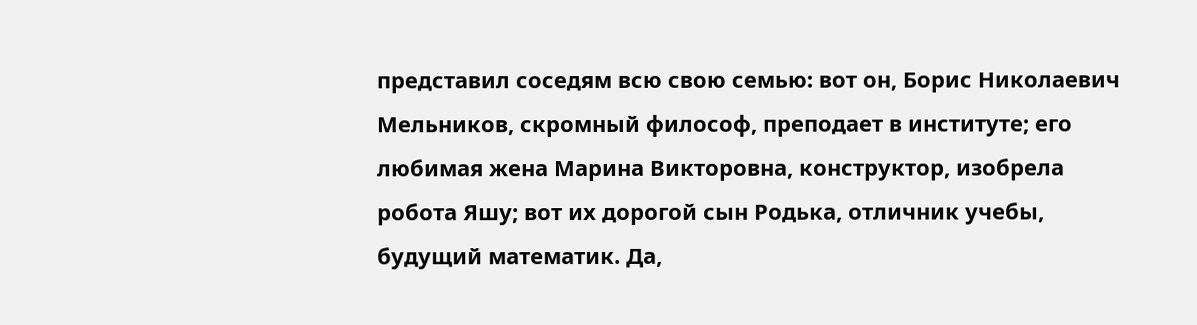представил соседям всю свою семью: вот он, Борис Николаевич Мельников, скромный философ, преподает в институте; его любимая жена Марина Викторовна, конструктор, изобрела робота Яшу; вот их дорогой сын Родька, отличник учебы, будущий математик. Да,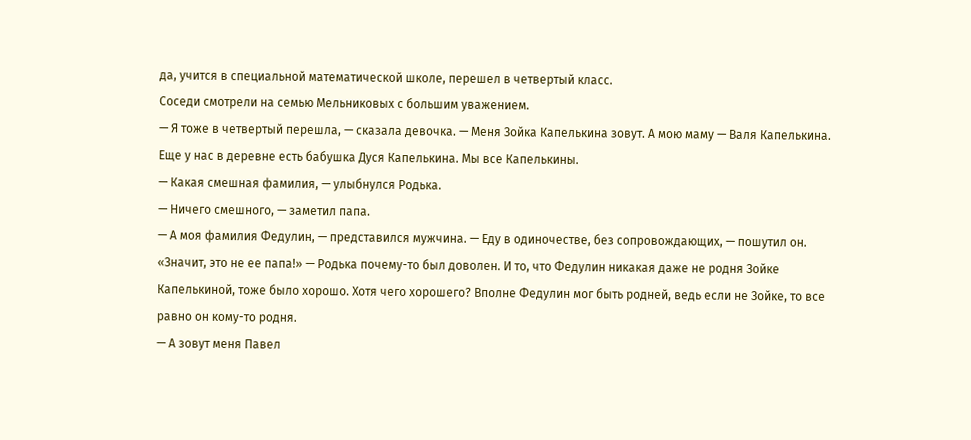да, учится в специальной математической школе, перешел в четвертый класс.
Соседи смотрели на семью Мельниковых с большим уважением.
— Я тоже в четвертый перешла, — сказала девочка. — Меня Зойка Капелькина зовут. А мою маму — Валя Капелькина. Еще у нас в деревне есть бабушка Дуся Капелькина. Мы все Капелькины.
— Какая смешная фамилия, — улыбнулся Родька.
— Ничего смешного, — заметил папа.
— А моя фамилия Федулин, — представился мужчина. — Еду в одиночестве, без сопровождающих, — пошутил он.
«Значит, это не ее папа!» — Родька почему-то был доволен. И то, что Федулин никакая даже не родня Зойке Капелькиной, тоже было хорошо. Хотя чего хорошего? Вполне Федулин мог быть родней, ведь если не Зойке, то все равно он кому-то родня.
— А зовут меня Павел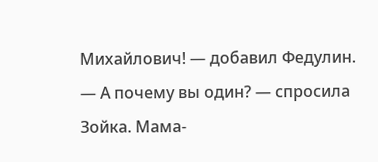Михайлович! — добавил Федулин.
— А почему вы один? — спросила Зойка. Мама-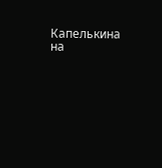Капелькина на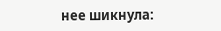нее шикнула: